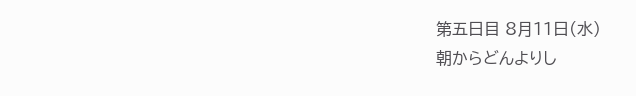第五日目 8月11日(水)
朝からどんよりし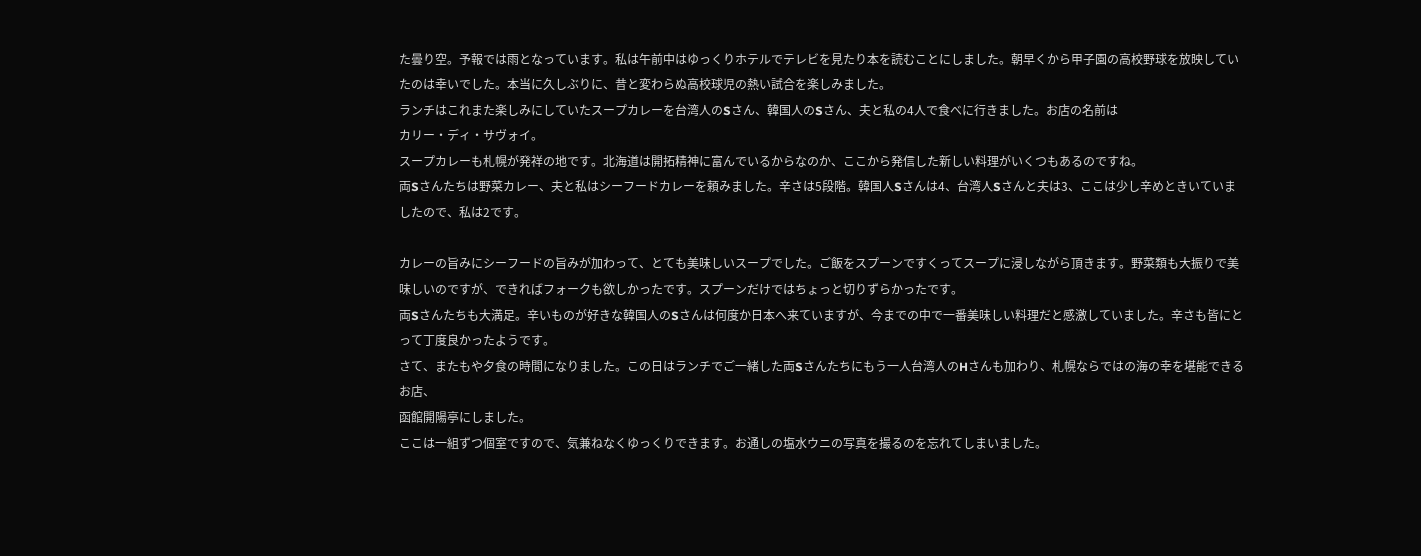た曇り空。予報では雨となっています。私は午前中はゆっくりホテルでテレビを見たり本を読むことにしました。朝早くから甲子園の高校野球を放映していたのは幸いでした。本当に久しぶりに、昔と変わらぬ高校球児の熱い試合を楽しみました。
ランチはこれまた楽しみにしていたスープカレーを台湾人のSさん、韓国人のSさん、夫と私の4人で食べに行きました。お店の名前は
カリー・ディ・サヴォイ。
スープカレーも札幌が発祥の地です。北海道は開拓精神に富んでいるからなのか、ここから発信した新しい料理がいくつもあるのですね。
両Sさんたちは野菜カレー、夫と私はシーフードカレーを頼みました。辛さは5段階。韓国人Sさんは4、台湾人Sさんと夫は3、ここは少し辛めときいていましたので、私は2です。

カレーの旨みにシーフードの旨みが加わって、とても美味しいスープでした。ご飯をスプーンですくってスープに浸しながら頂きます。野菜類も大振りで美味しいのですが、できればフォークも欲しかったです。スプーンだけではちょっと切りずらかったです。
両Sさんたちも大満足。辛いものが好きな韓国人のSさんは何度か日本へ来ていますが、今までの中で一番美味しい料理だと感激していました。辛さも皆にとって丁度良かったようです。
さて、またもや夕食の時間になりました。この日はランチでご一緒した両Sさんたちにもう一人台湾人のHさんも加わり、札幌ならではの海の幸を堪能できるお店、
函館開陽亭にしました。
ここは一組ずつ個室ですので、気兼ねなくゆっくりできます。お通しの塩水ウニの写真を撮るのを忘れてしまいました。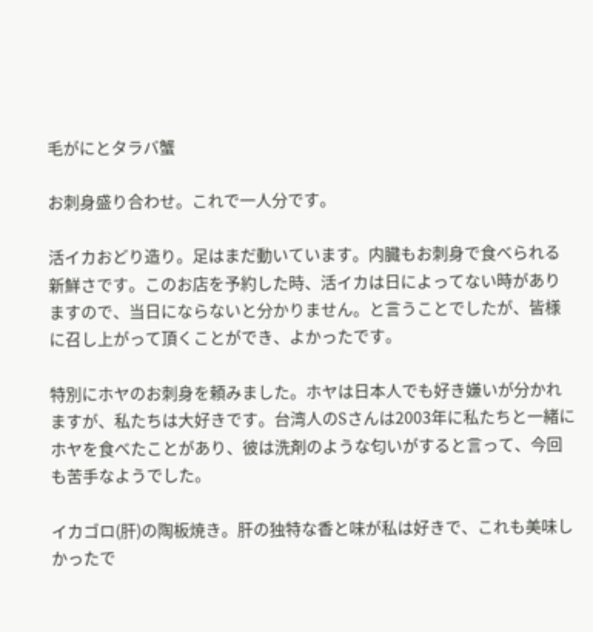毛がにとタラバ蟹

お刺身盛り合わせ。これで一人分です。

活イカおどり造り。足はまだ動いています。内臓もお刺身で食べられる新鮮さです。このお店を予約した時、活イカは日によってない時がありますので、当日にならないと分かりません。と言うことでしたが、皆様に召し上がって頂くことができ、よかったです。

特別にホヤのお刺身を頼みました。ホヤは日本人でも好き嫌いが分かれますが、私たちは大好きです。台湾人のSさんは2003年に私たちと一緒にホヤを食べたことがあり、彼は洗剤のような匂いがすると言って、今回も苦手なようでした。

イカゴロ(肝)の陶板焼き。肝の独特な香と味が私は好きで、これも美味しかったで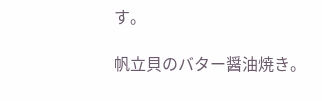す。

帆立貝のバター醤油焼き。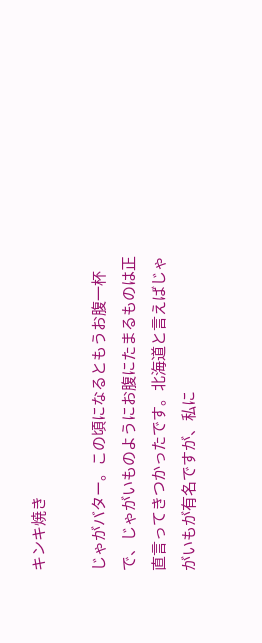キンキ焼き

じゃがバター。この頃になるともうお腹一杯で、じゃがいものようにお腹にたまるものは正直言ってきつかったです。北海道と言えばじゃがいもが有名ですが、私に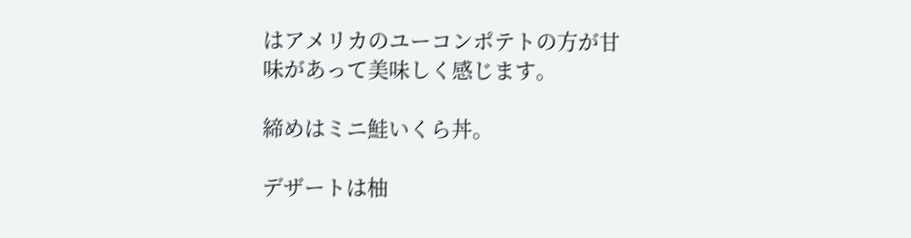はアメリカのユーコンポテトの方が甘味があって美味しく感じます。

締めはミニ鮭いくら丼。

デザートは柚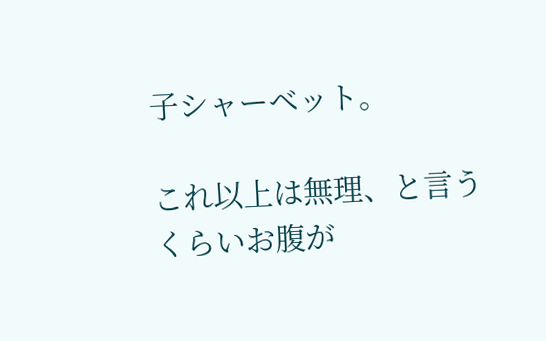子シャーベット。

これ以上は無理、と言うくらいお腹が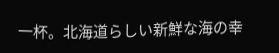一杯。北海道らしい新鮮な海の幸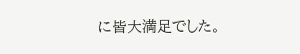に皆大満足でした。